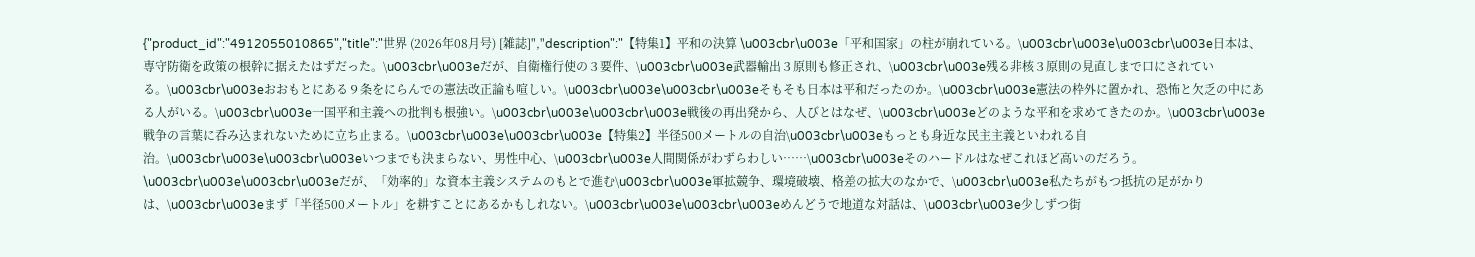{"product_id":"4912055010865","title":"世界 (2026年08月号) [雑誌]","description":"【特集1】平和の決算 \u003cbr\u003e「平和国家」の柱が崩れている。\u003cbr\u003e\u003cbr\u003e日本は、専守防衛を政策の根幹に据えたはずだった。\u003cbr\u003eだが、自衛権行使の３要件、\u003cbr\u003e武器輸出３原則も修正され、\u003cbr\u003e残る非核３原則の見直しまで口にされている。\u003cbr\u003eおおもとにある９条をにらんでの憲法改正論も喧しい。\u003cbr\u003e\u003cbr\u003eそもそも日本は平和だったのか。\u003cbr\u003e憲法の枠外に置かれ、恐怖と欠乏の中にある人がいる。\u003cbr\u003e一国平和主義への批判も根強い。\u003cbr\u003e\u003cbr\u003e戦後の再出発から、人びとはなぜ、\u003cbr\u003eどのような平和を求めてきたのか。\u003cbr\u003e戦争の言葉に呑み込まれないために立ち止まる。\u003cbr\u003e\u003cbr\u003e【特集2】半径500メートルの自治\u003cbr\u003eもっとも身近な民主主義といわれる自治。\u003cbr\u003e\u003cbr\u003eいつまでも決まらない、男性中心、\u003cbr\u003e人間関係がわずらわしい……\u003cbr\u003eそのハードルはなぜこれほど高いのだろう。 \u003cbr\u003e\u003cbr\u003eだが、「効率的」な資本主義システムのもとで進む\u003cbr\u003e軍拡競争、環境破壊、格差の拡大のなかで、\u003cbr\u003e私たちがもつ抵抗の足がかりは、\u003cbr\u003eまず「半径500メートル」を耕すことにあるかもしれない。\u003cbr\u003e\u003cbr\u003eめんどうで地道な対話は、\u003cbr\u003e少しずつ街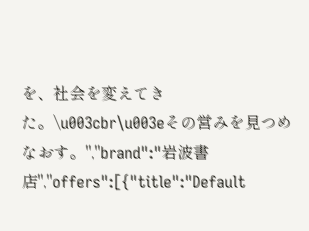を、社会を変えてきた。\u003cbr\u003eその営みを見つめなおす。","brand":"岩波書店","offers":[{"title":"Default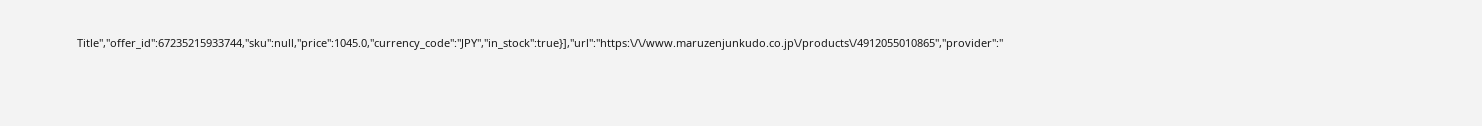Title","offer_id":67235215933744,"sku":null,"price":1045.0,"currency_code":"JPY","in_stock":true}],"url":"https:\/\/www.maruzenjunkudo.co.jp\/products\/4912055010865","provider":"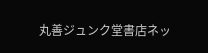丸善ジュンク堂書店ネッ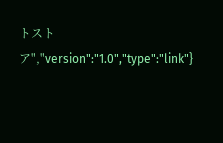トストア","version":"1.0","type":"link"}